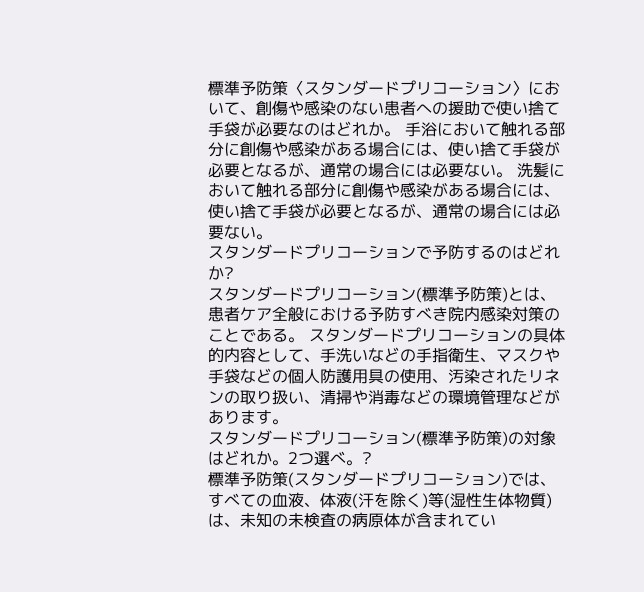標準予防策〈スタンダードプリコーション〉において、創傷や感染のない患者への援助で使い捨て手袋が必要なのはどれか。 手浴において触れる部分に創傷や感染がある場合には、使い捨て手袋が必要となるが、通常の場合には必要ない。 洗髪において触れる部分に創傷や感染がある場合には、使い捨て手袋が必要となるが、通常の場合には必要ない。
スタンダードプリコーションで予防するのはどれか?
スタンダードプリコーション(標準予防策)とは、患者ケア全般における予防すべき院内感染対策のことである。 スタンダードプリコーションの具体的内容として、手洗いなどの手指衛生、マスクや手袋などの個人防護用具の使用、汚染されたリネンの取り扱い、清掃や消毒などの環境管理などがあります。
スタンダードプリコーション(標準予防策)の対象はどれか。2つ選べ。?
標準予防策(スタンダードプリコーション)では、すべての血液、体液(汗を除く)等(湿性生体物質)は、未知の未検査の病原体が含まれてい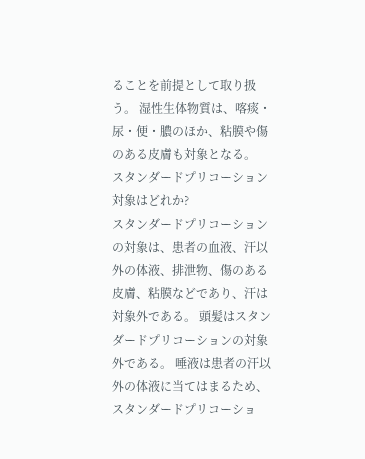ることを前提として取り扱う。 湿性生体物質は、喀痰・尿・便・膿のほか、粘膜や傷のある皮膚も対象となる。
スタンダードプリコーション 対象はどれか?
スタンダードプリコーションの対象は、患者の血液、汗以外の体液、排泄物、傷のある皮膚、粘膜などであり、汗は対象外である。 頭髪はスタンダードプリコーションの対象外である。 唾液は患者の汗以外の体液に当てはまるため、スタンダードプリコーショ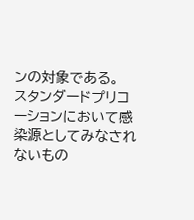ンの対象である。
スタンダードプリコーションにおいて感染源としてみなされないもの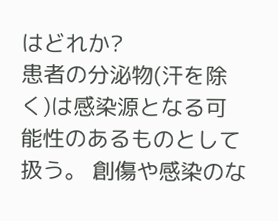はどれか?
患者の分泌物(汗を除く)は感染源となる可能性のあるものとして扱う。 創傷や感染のな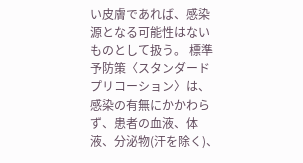い皮膚であれば、感染源となる可能性はないものとして扱う。 標準予防策〈スタンダードプリコーション〉は、感染の有無にかかわらず、患者の血液、体液、分泌物(汗を除く)、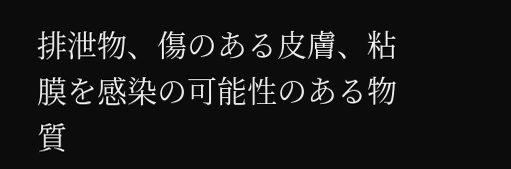排泄物、傷のある皮膚、粘膜を感染の可能性のある物質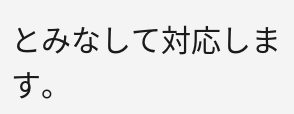とみなして対応します。